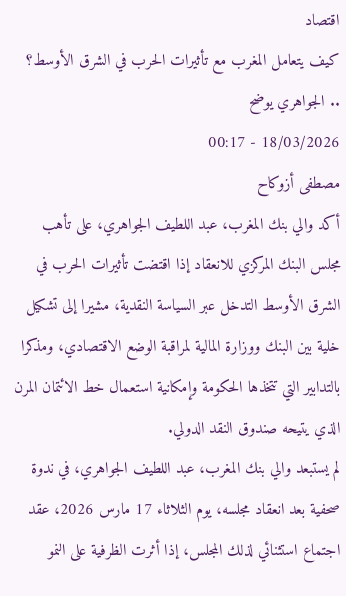اقتصاد
كيف يتعامل المغرب مع تأثيرات الحرب في الشرق الأوسط؟ .. الجواهري يوضح
18/03/2026 - 00:17
مصطفى أزوكاح
أكد والي بنك المغرب، عبد اللطيف الجواهري، على تأهب مجلس البنك المركزي للانعقاد إذا اقتضت تأثيرات الحرب في الشرق الأوسط التدخل عبر السياسة النقدية، مشيرا إلى تشكيل خلية بين البنك ووزارة المالية لمراقبة الوضع الاقتصادي، ومذكرا بالتدابير التي تتخذها الحكومة وإمكانية استعمال خط الائتمان المرن الذي يتيحه صندوق النقد الدولي.
لم يستبعد والي بنك المغرب، عبد اللطيف الجواهري، في ندوة صحفية بعد انعقاد مجلسه، يوم الثلاثاء 17 مارس 2026، عقد اجتماع استثنائي لذلك المجلس، إذا أثرت الظرفية على النمو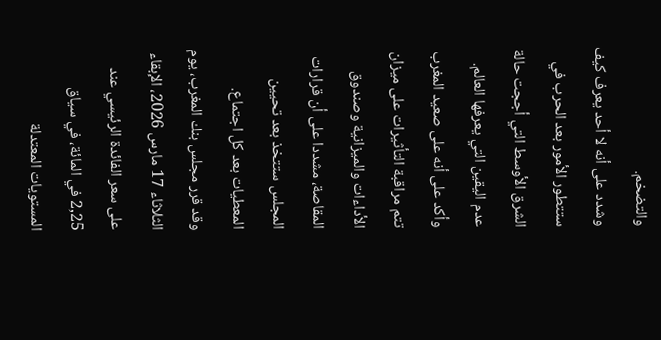والتضخم.
وشدد على أنه لا أحد يعرف كيف ستتطور الأمور بعد الحرب في الشرق الأوسط التي أججت حالة عدم اليقين التي يعرفها العالم.
وأكد على أنه على صعيد المغرب تتم مراقبة التأثيرات على ميزان الأداءات والميزانية وصندوق المقاصة، مشددا على أن قرارات المجلس ستتخذ بعد تحيين المعطيات بعد كل اجتماع.
وقد قرر مجلس بنك المغرب، يوم الثلاثاء 17 مارس 2026، الإبقاء على سعر الفائدة الرئيسي عند 2,25 في المائة، في سياق المستويات المعتدلة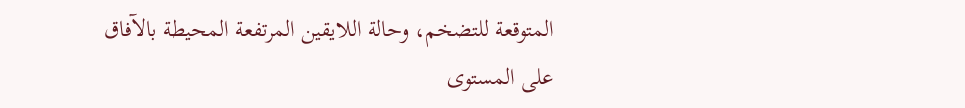المتوقعة للتضخم، وحالة اللايقين المرتفعة المحيطة بالآفاق على المستوى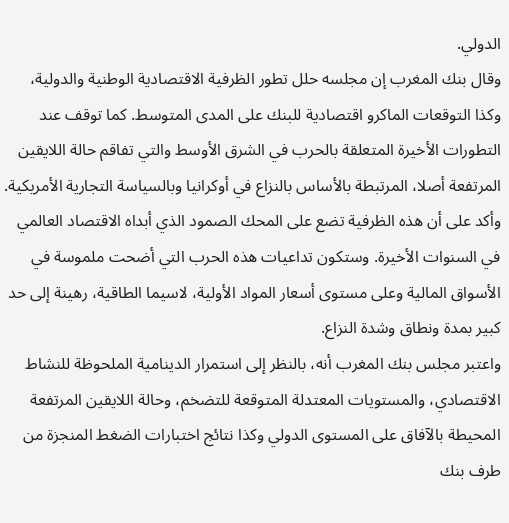الدولي.
وقال بنك المغرب إن مجلسه حلل تطور الظرفية الاقتصادية الوطنية والدولية، وكذا التوقعات الماكرو اقتصادية للبنك على المدى المتوسط. كما توقف عند التطورات الأخيرة المتعلقة بالحرب في الشرق الأوسط والتي تفاقم حالة اللايقين المرتفعة أصلا، المرتبطة بالأساس بالنزاع في أوكرانيا وبالسياسة التجارية الأمريكية.
وأكد على أن هذه الظرفية تضع على المحك الصمود الذي أبداه الاقتصاد العالمي في السنوات الأخيرة. وستكون تداعيات هذه الحرب التي أضحت ملموسة في الأسواق المالية وعلى مستوى أسعار المواد الأولية، لاسيما الطاقية، رهينة إلى حد كبير بمدة ونطاق وشدة النزاع.
واعتبر مجلس بنك المغرب أنه، بالنظر إلى استمرار الدينامية الملحوظة للنشاط الاقتصادي، والمستويات المعتدلة المتوقعة للتضخم، وحالة اللايقين المرتفعة المحيطة بالآفاق على المستوى الدولي وكذا نتائج اختبارات الضغط المنجزة من طرف بنك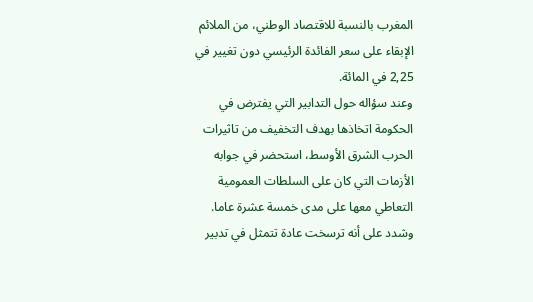المغرب بالنسبة للاقتصاد الوطني، من الملائم الإبقاء على سعر الفائدة الرئيسي دون تغيير في 2,25 في المائة.
وعند سؤاله حول التدابير التي يفترض في الحكومة اتخاذها بهدف التخفيف من تاثيرات الحرب الشرق الأوسط، استحضر في جوابه الأزمات التي كان على السلطات العمومية التعاطي معها على مدى خمسة عشرة عاما.
وشدد على أنه ترسخت عادة تتمثل في تدبير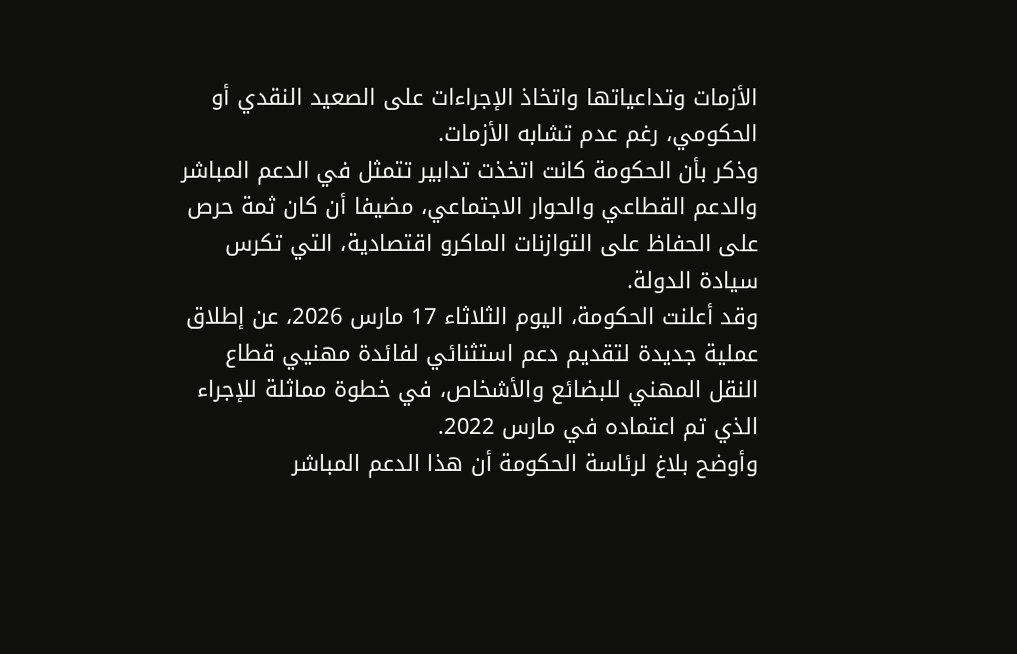الأزمات وتداعياتها واتخاذ الإجراءات على الصعيد النقدي أو الحكومي، رغم عدم تشابه الأزمات.
وذكر بأن الحكومة كانت اتخذت تدابير تتمثل في الدعم المباشر والدعم القطاعي والحوار الاجتماعي، مضيفا أن كان ثمة حرص على الحفاظ على التوازنات الماكرو اقتصادية، التي تكرس سيادة الدولة.
وقد أعلنت الحكومة، اليوم الثلاثاء 17 مارس 2026، عن إطلاق عملية جديدة لتقديم دعم استثنائي لفائدة مهنيي قطاع النقل المهني للبضائع والأشخاص، في خطوة مماثلة للإجراء الذي تم اعتماده في مارس 2022.
وأوضح بلاغ لرئاسة الحكومة أن هذا الدعم المباشر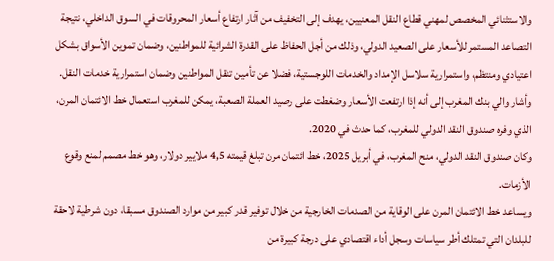والاستثنائي المخصص لمهني قطاع النقل المعنيين، يهدف إلى التخفيف من آثار ارتفاع أسعار المحروقات في السوق الداخلي، نتيجة التصاعد المستمر للأسعار على الصعيد الدولي، وذلك من أجل الحفاظ على القدرة الشرائية للمواطنين، وضمان تموين الأسواق بشكل اعتيادي ومنتظم، واستمرارية سلاسل الإمداد والخدمات اللوجستية، فضلا عن تأمين تنقل المواطنين وضمان استمرارية خدمات النقل.
وأشار والي بنك المغرب إلى أنه إذا ارتفعت الأسعار وضغطت على رصيد العملة الصعبة، يمكن للمغرب استعمال خط الائتمان المرن، الذي وفره صندوق النقد الدولي للمغرب، كما حدث في 2020.
وكان صندوق النقد الدولي، منح المغرب، في أبريل 2025، خط ائتمان مرن تبلغ قيمته 4,5 ملايير دولار، وهو خط مصمم لمنع وقوع الأزمات.
ويساعد خط الائتمان المرن على الوقاية من الصدمات الخارجية من خلال توفير قدر كبير من موارد الصندوق مسبقا، دون شرطية لاحقة للبلدان التي تمتلك أطر سياسات وسجل أداء اقتصادي على درجة كبيرة من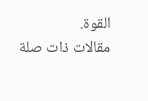القوة.
مقالات ذات صلة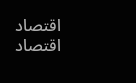اقتصاد
اقتصاد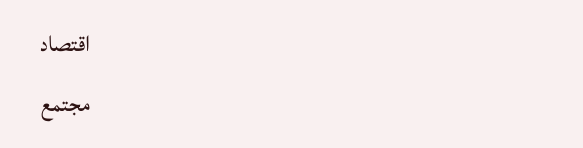اقتصاد
مجتمع